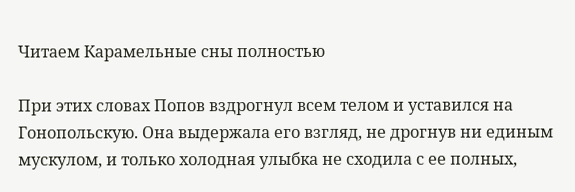Читаем Карамельные сны полностью

При этих словах Попов вздрогнул всем телом и уставился на Гонопольскую. Она выдержала его взгляд, не дрогнув ни единым мускулом, и только холодная улыбка не сходила с ее полных,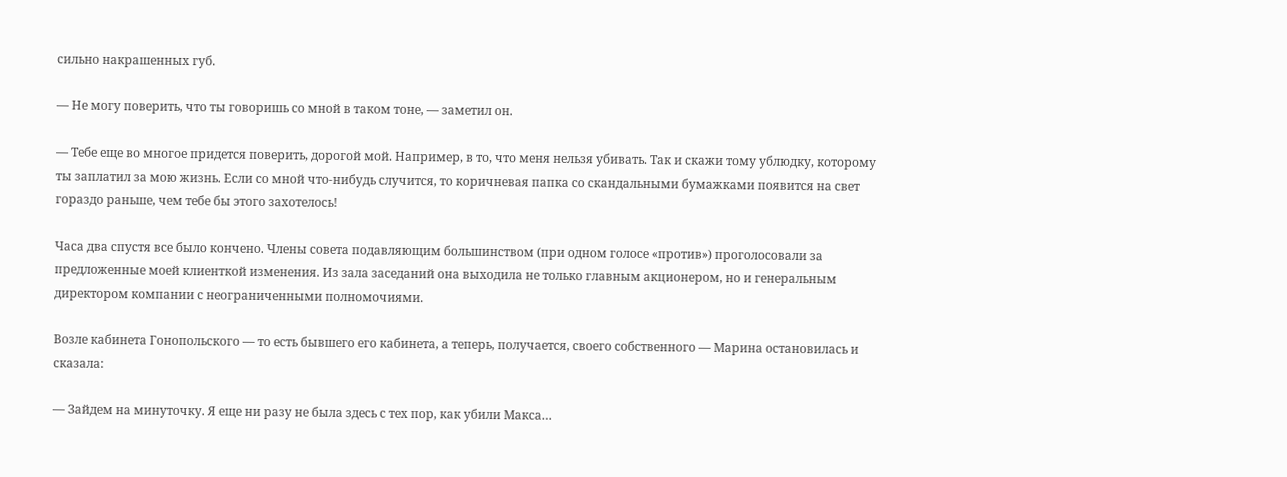сильно накрашенных губ.

— Не могу поверить, что ты говоришь со мной в таком тоне, — заметил он.

— Тебе еще во многое придется поверить, дорогой мой. Например, в то, что меня нельзя убивать. Так и скажи тому ублюдку, которому ты заплатил за мою жизнь. Если со мной что-нибудь случится, то коричневая папка со скандальными бумажками появится на свет гораздо раньше, чем тебе бы этого захотелось!

Часа два спустя все было кончено. Члены совета подавляющим большинством (при одном голосе «против») проголосовали за предложенные моей клиенткой изменения. Из зала заседаний она выходила не только главным акционером, но и генеральным директором компании с неограниченными полномочиями.

Возле кабинета Гонопольского — то есть бывшего его кабинета, а теперь, получается, своего собственного — Марина остановилась и сказала:

— Зайдем на минуточку. Я еще ни разу не была здесь с тех пор, как убили Макса…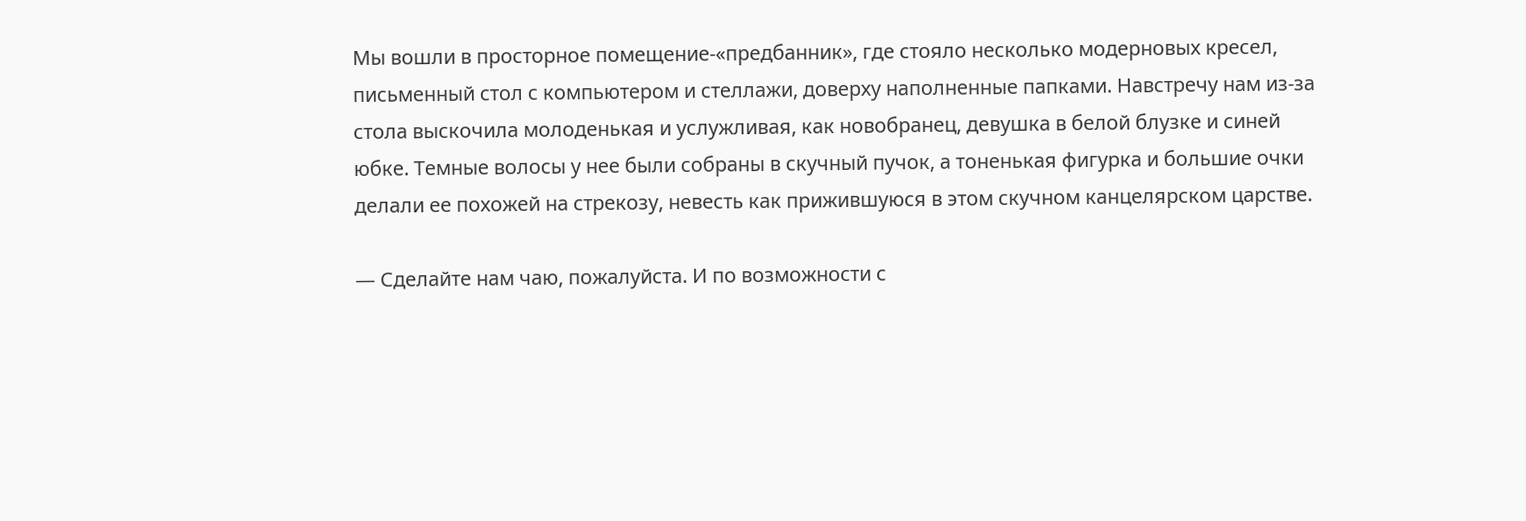Мы вошли в просторное помещение-«предбанник», где стояло несколько модерновых кресел, письменный стол с компьютером и стеллажи, доверху наполненные папками. Навстречу нам из-за стола выскочила молоденькая и услужливая, как новобранец, девушка в белой блузке и синей юбке. Темные волосы у нее были собраны в скучный пучок, а тоненькая фигурка и большие очки делали ее похожей на стрекозу, невесть как прижившуюся в этом скучном канцелярском царстве.

— Сделайте нам чаю, пожалуйста. И по возможности с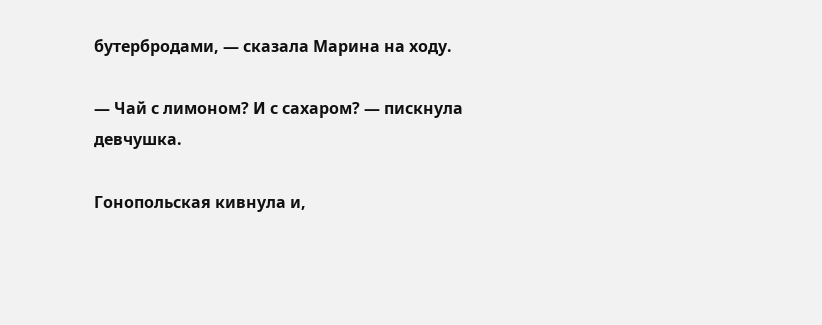бутербродами, — сказала Марина на ходу.

— Чай с лимоном? И с сахаром? — пискнула девчушка.

Гонопольская кивнула и,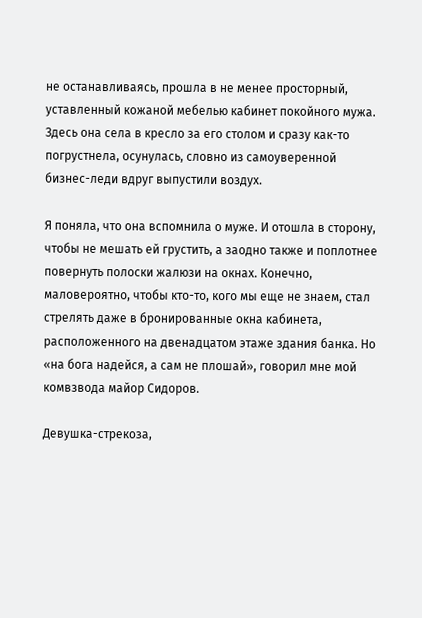не останавливаясь, прошла в не менее просторный, уставленный кожаной мебелью кабинет покойного мужа. Здесь она села в кресло за его столом и сразу как-то погрустнела, осунулась, словно из самоуверенной бизнес-леди вдруг выпустили воздух.

Я поняла, что она вспомнила о муже. И отошла в сторону, чтобы не мешать ей грустить, а заодно также и поплотнее повернуть полоски жалюзи на окнах. Конечно, маловероятно, чтобы кто-то, кого мы еще не знаем, стал стрелять даже в бронированные окна кабинета, расположенного на двенадцатом этаже здания банка. Но «на бога надейся, а сам не плошай», говорил мне мой комвзвода майор Сидоров.

Девушка-стрекоза,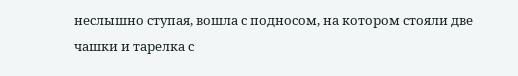неслышно ступая, вошла с подносом, на котором стояли две чашки и тарелка с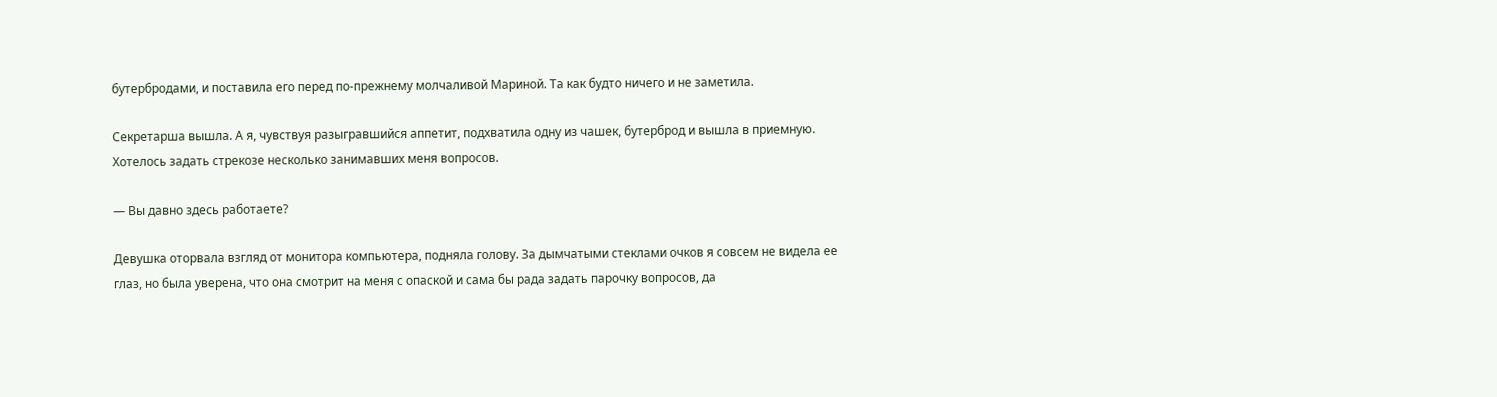бутербродами, и поставила его перед по-прежнему молчаливой Мариной. Та как будто ничего и не заметила.

Секретарша вышла. А я, чувствуя разыгравшийся аппетит, подхватила одну из чашек, бутерброд и вышла в приемную. Хотелось задать стрекозе несколько занимавших меня вопросов.

— Вы давно здесь работаете?

Девушка оторвала взгляд от монитора компьютера, подняла голову. За дымчатыми стеклами очков я совсем не видела ее глаз, но была уверена, что она смотрит на меня с опаской и сама бы рада задать парочку вопросов, да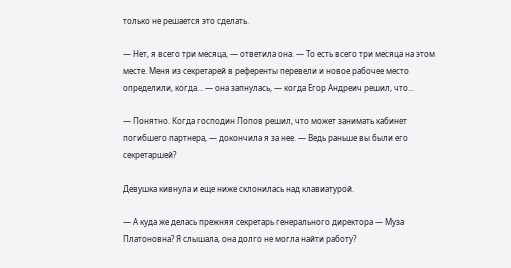только не решается это сделать.

— Нет, я всего три месяца, — ответила она. — То есть всего три месяца на этом месте. Меня из секретарей в референты перевели и новое рабочее место определили, когда… — она запнулась, — когда Егор Андреич решил, что…

— Понятно. Когда господин Попов решил, что может занимать кабинет погибшего партнера, — докончила я за нее. — Ведь раньше вы были его секретаршей?

Девушка кивнула и еще ниже склонилась над клавиатурой.

— А куда же делась прежняя секретарь генерального директора — Муза Платоновна? Я слышала, она долго не могла найти работу?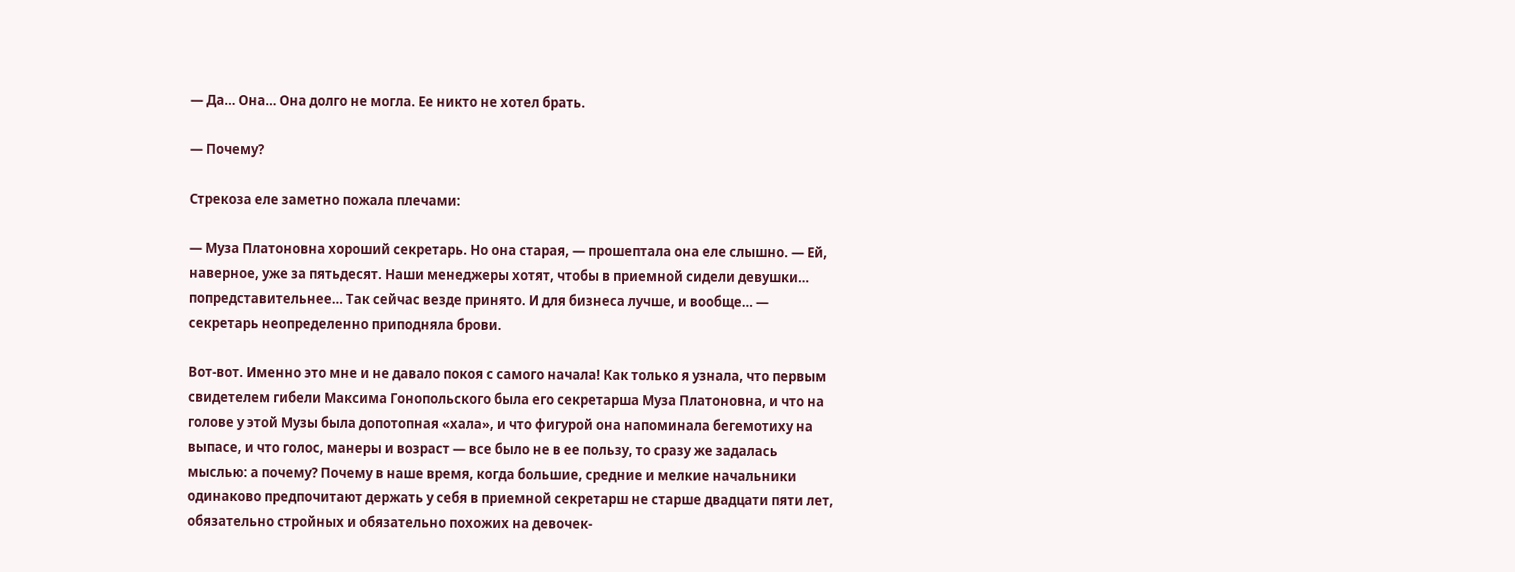— Да… Она… Она долго не могла. Ее никто не хотел брать.

— Почему?

Стрекоза еле заметно пожала плечами:

— Муза Платоновна хороший секретарь. Но она старая, — прошептала она еле слышно. — Ей, наверное, уже за пятьдесят. Наши менеджеры хотят, чтобы в приемной сидели девушки… попредставительнее… Так сейчас везде принято. И для бизнеса лучше, и вообще… — секретарь неопределенно приподняла брови.

Вот-вот. Именно это мне и не давало покоя с самого начала! Как только я узнала, что первым свидетелем гибели Максима Гонопольского была его секретарша Муза Платоновна, и что на голове у этой Музы была допотопная «хала», и что фигурой она напоминала бегемотиху на выпасе, и что голос, манеры и возраст — все было не в ее пользу, то сразу же задалась мыслью: а почему? Почему в наше время, когда большие, средние и мелкие начальники одинаково предпочитают держать у себя в приемной секретарш не старше двадцати пяти лет, обязательно стройных и обязательно похожих на девочек-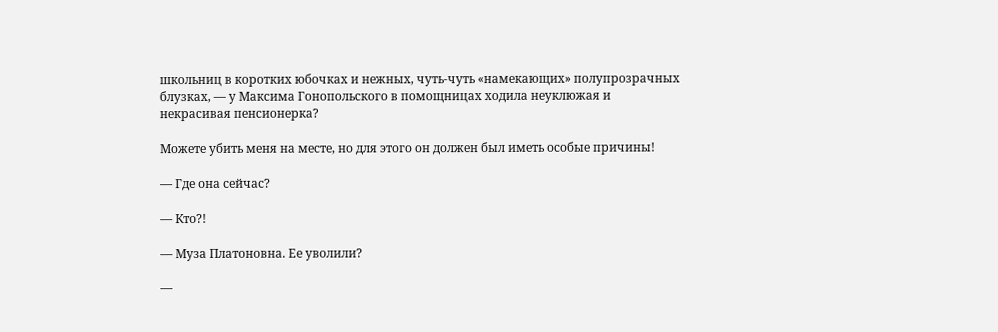школьниц в коротких юбочках и нежных, чуть-чуть «намекающих» полупрозрачных блузках, — у Максима Гонопольского в помощницах ходила неуклюжая и некрасивая пенсионерка?

Можете убить меня на месте, но для этого он должен был иметь особые причины!

— Где она сейчас?

— Кто?!

— Муза Платоновна. Ее уволили?

—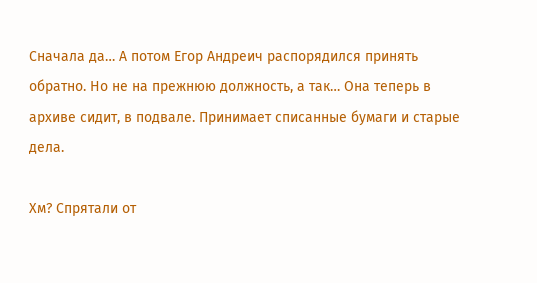Сначала да… А потом Егор Андреич распорядился принять обратно. Но не на прежнюю должность, а так… Она теперь в архиве сидит, в подвале. Принимает списанные бумаги и старые дела.

Хм? Спрятали от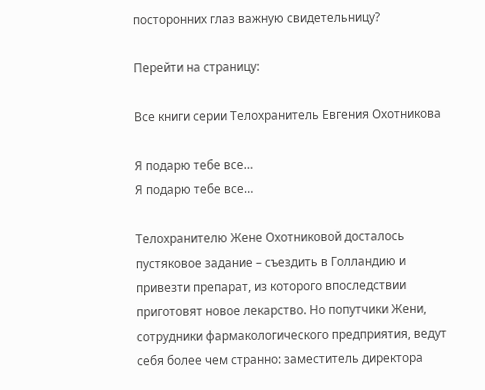посторонних глаз важную свидетельницу?

Перейти на страницу:

Все книги серии Телохранитель Евгения Охотникова

Я подарю тебе все…
Я подарю тебе все…

Телохранителю Жене Охотниковой досталось пустяковое задание – съездить в Голландию и привезти препарат, из которого впоследствии приготовят новое лекарство. Но попутчики Жени, сотрудники фармакологического предприятия, ведут себя более чем странно: заместитель директора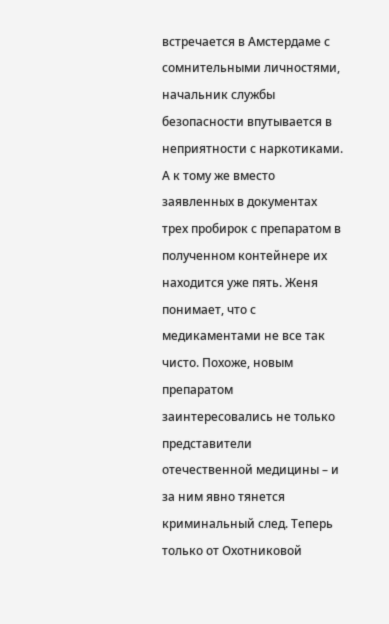встречается в Амстердаме с сомнительными личностями, начальник службы безопасности впутывается в неприятности с наркотиками. А к тому же вместо заявленных в документах трех пробирок с препаратом в полученном контейнере их находится уже пять. Женя понимает, что с медикаментами не все так чисто. Похоже, новым препаратом заинтересовались не только представители отечественной медицины – и за ним явно тянется криминальный след. Теперь только от Охотниковой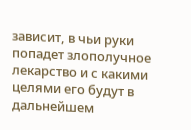зависит, в чьи руки попадет злополучное лекарство и с какими целями его будут в дальнейшем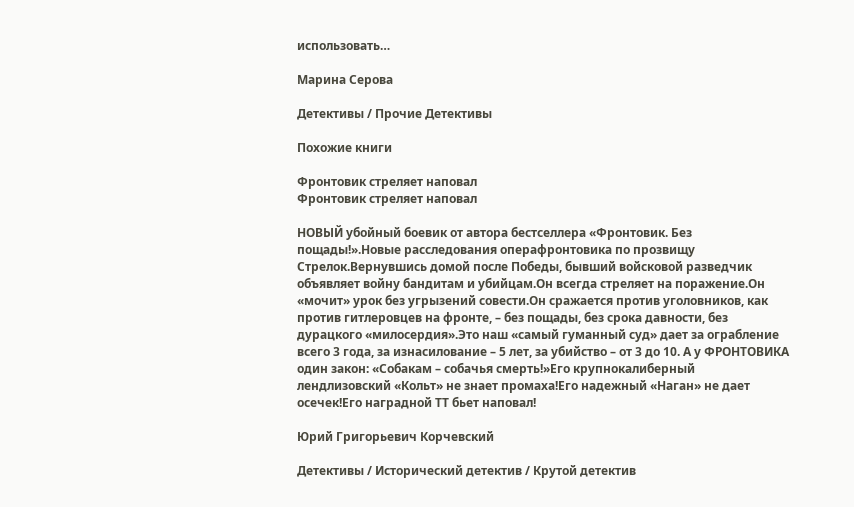использовать…

Марина Серова

Детективы / Прочие Детективы

Похожие книги

Фронтовик стреляет наповал
Фронтовик стреляет наповал

НОВЫЙ убойный боевик от автора бестселлера «Фронтовик. Без пощады!».Новые расследования операфронтовика по прозвищу Стрелок.Вернувшись домой после Победы, бывший войсковой разведчик объявляет войну бандитам и убийцам.Он всегда стреляет на поражение.Он «мочит» урок без угрызений совести.Он сражается против уголовников, как против гитлеровцев на фронте, – без пощады, без срока давности, без дурацкого «милосердия».Это наш «самый гуманный суд» дает за ограбление всего 3 года, за изнасилование – 5 лет, за убийство – от 3 до 10. А у ФРОНТОВИКА один закон: «Собакам – собачья смерть!»Его крупнокалиберный лендлизовский «Кольт» не знает промаха!Его надежный «Наган» не дает осечек!Его наградной ТТ бьет наповал!

Юрий Григорьевич Корчевский

Детективы / Исторический детектив / Крутой детектив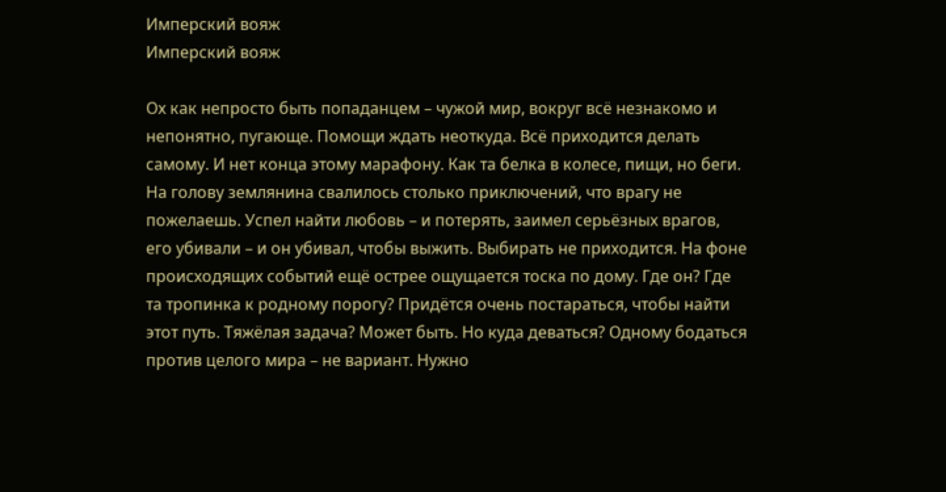Имперский вояж
Имперский вояж

Ох как непросто быть попаданцем – чужой мир, вокруг всё незнакомо и непонятно, пугающе. Помощи ждать неоткуда. Всё приходится делать самому. И нет конца этому марафону. Как та белка в колесе, пищи, но беги. На голову землянина свалилось столько приключений, что врагу не пожелаешь. Успел найти любовь – и потерять, заимел серьёзных врагов, его убивали – и он убивал, чтобы выжить. Выбирать не приходится. На фоне происходящих событий ещё острее ощущается тоска по дому. Где он? Где та тропинка к родному порогу? Придётся очень постараться, чтобы найти этот путь. Тяжёлая задача? Может быть. Но куда деваться? Одному бодаться против целого мира – не вариант. Нужно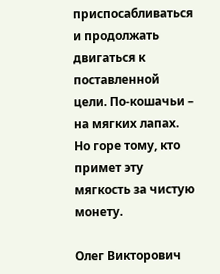приспосабливаться и продолжать двигаться к поставленной цели. По-кошачьи – на мягких лапах. Но горе тому, кто примет эту мягкость за чистую монету.

Олег Викторович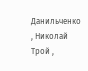Данильченко , Николай Трой ,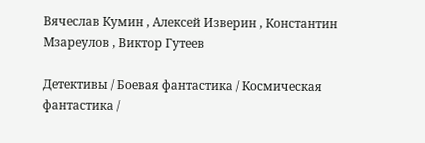Вячеслав Кумин , Алексей Изверин , Константин Мзареулов , Виктор Гутеев

Детективы / Боевая фантастика / Космическая фантастика /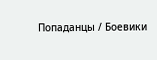Попаданцы / Боевики